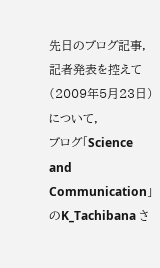先日のブログ記事,記者発表を控えて(2009年5月23日)について,
ブログ「Science and Communication」のK_Tachibana さ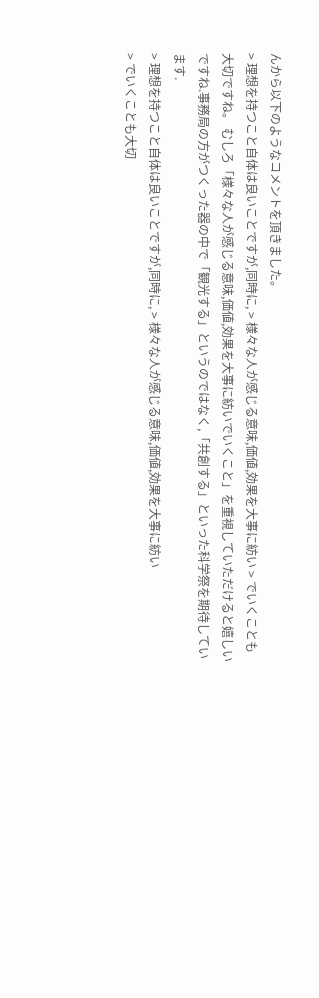んから以下のようなコメントを頂きました。
> 理想を持つこと自体は良いことですが,同時に, > 様々な人が感じる意味,価値,効果を大事に紡い > でいくことも大切ですね。 むしろ「様々な人が感じる意味,価値,効果を大事に紡いでいくこと」を重視していただけると嬉しいですね.事務局の方がつくった器の中で「観光する」というのではなく,「共創する」といった科学祭を期待しています.
> 理想を持つこと自体は良いことですが,同時に, > 様々な人が感じる意味,価値,効果を大事に紡い
> でいくことも大切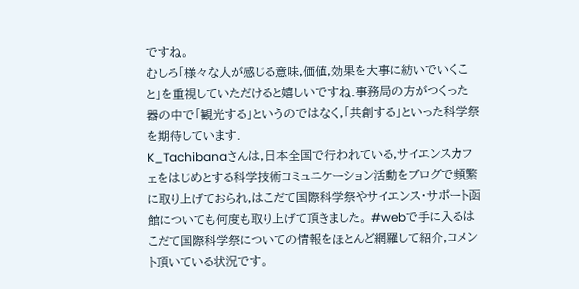ですね。
むしろ「様々な人が感じる意味,価値,効果を大事に紡いでいくこと」を重視していただけると嬉しいですね.事務局の方がつくった器の中で「観光する」というのではなく,「共創する」といった科学祭を期待しています.
K_Tachibanaさんは,日本全国で行われている,サイエンスカフェをはじめとする科学技術コミュニケーション活動をブログで頻繁に取り上げておられ,はこだて国際科学祭やサイエンス・サポート函館についても何度も取り上げて頂きました。 #webで手に入るはこだて国際科学祭についての情報をほとんど網羅して紹介,コメント頂いている状況です。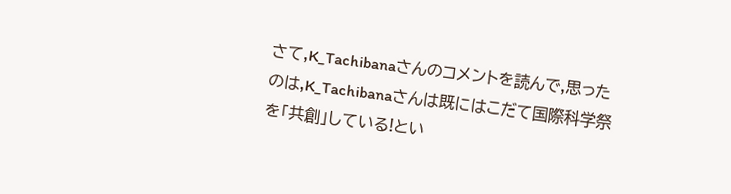さて,K_Tachibanaさんのコメントを読んで,思ったのは,K_Tachibanaさんは既にはこだて国際科学祭を「共創」している!とい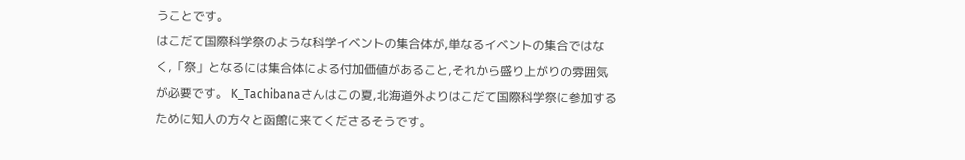うことです。
はこだて国際科学祭のような科学イベントの集合体が,単なるイベントの集合ではなく,「祭」となるには集合体による付加価値があること,それから盛り上がりの雰囲気が必要です。 K_Tachibanaさんはこの夏,北海道外よりはこだて国際科学祭に参加するために知人の方々と函館に来てくださるそうです。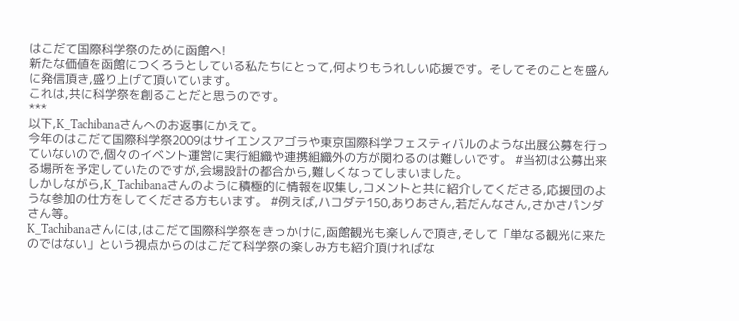はこだて国際科学祭のために函館へ!
新たな価値を函館につくろうとしている私たちにとって,何よりもうれしい応援です。そしてそのことを盛んに発信頂き,盛り上げて頂いています。
これは,共に科学祭を創ることだと思うのです。
***
以下,K_Tachibanaさんへのお返事にかえて。
今年のはこだて国際科学祭2009はサイエンスアゴラや東京国際科学フェスティバルのような出展公募を行っていないので,個々のイベント運営に実行組織や連携組織外の方が関わるのは難しいです。 #当初は公募出来る場所を予定していたのですが,会場設計の都合から,難しくなってしまいました。
しかしながら,K_Tachibanaさんのように積極的に情報を収集し,コメントと共に紹介してくださる,応援団のような参加の仕方をしてくださる方もいます。 #例えば,ハコダテ150,ありあさん,若だんなさん,さかさパンダさん等。
K_Tachibanaさんには,はこだて国際科学祭をきっかけに,函館観光も楽しんで頂き,そして「単なる観光に来たのではない」という視点からのはこだて科学祭の楽しみ方も紹介頂ければな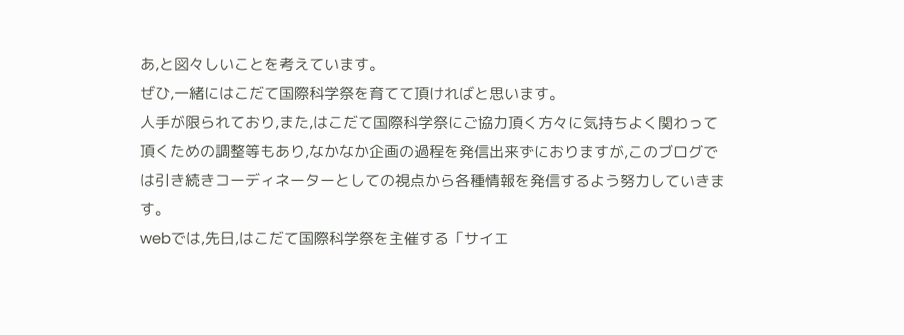あ,と図々しいことを考えています。
ぜひ,一緒にはこだて国際科学祭を育てて頂ければと思います。
人手が限られており,また,はこだて国際科学祭にご協力頂く方々に気持ちよく関わって頂くための調整等もあり,なかなか企画の過程を発信出来ずにおりますが,このブログでは引き続きコーディネーターとしての視点から各種情報を発信するよう努力していきます。
webでは,先日,はこだて国際科学祭を主催する「サイエ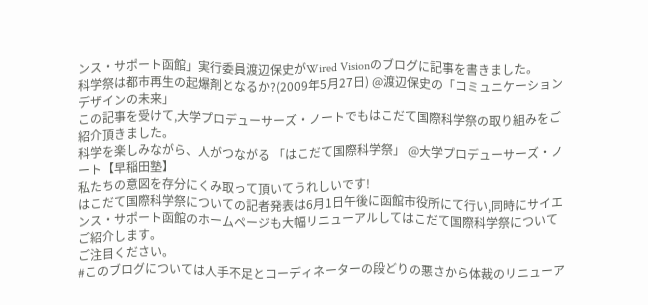ンス・サポート函館」実行委員渡辺保史がWired Visionのブログに記事を書きました。
科学祭は都市再生の起爆剤となるか?(2009年5月27日) @渡辺保史の「コミュニケーションデザインの未来」
この記事を受けて,大学プロデューサーズ・ノートでもはこだて国際科学祭の取り組みをご紹介頂きました。
科学を楽しみながら、人がつながる 「はこだて国際科学祭」 @大学プロデューサーズ・ノート【早稲田塾】
私たちの意図を存分にくみ取って頂いてうれしいです!
はこだて国際科学祭についての記者発表は6月1日午後に函館市役所にて行い,同時にサイエンス・サポート函館のホームページも大幅リニューアルしてはこだて国際科学祭についてご紹介します。
ご注目ください。
#このブログについては人手不足とコーディネーターの段どりの悪さから体裁のリニューア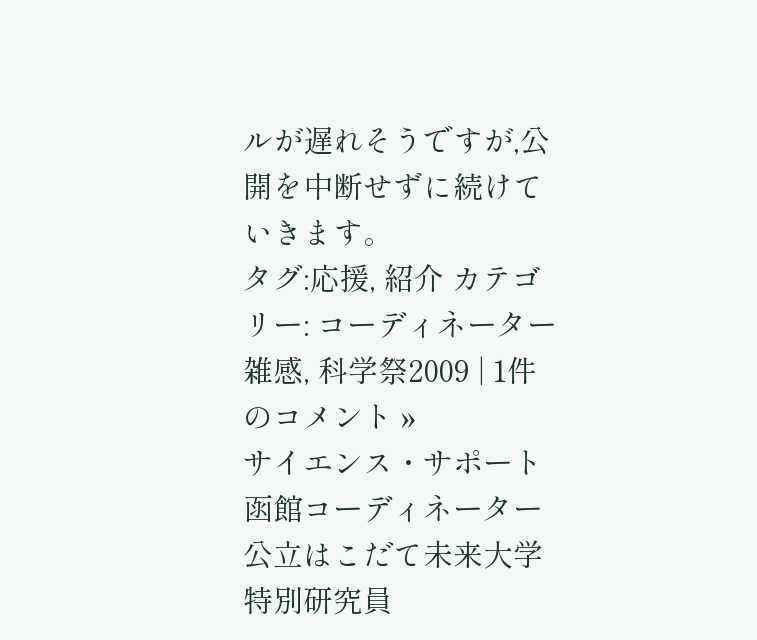ルが遅れそうですが,公開を中断せずに続けていきます。
タグ:応援, 紹介 カテゴリー: コーディネーター雑感, 科学祭2009 | 1件のコメント »
サイエンス・サポート函館コーディネーター 公立はこだて未来大学特別研究員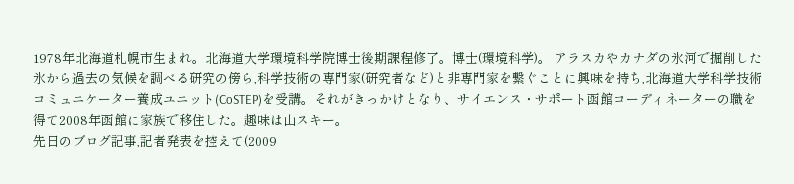1978年北海道札幌市生まれ。北海道大学環境科学院博士後期課程修了。博士(環境科学)。 アラスカやカナダの氷河で掘削した氷から過去の気候を調べる研究の傍ら,科学技術の専門家(研究者など)と非専門家を繋ぐことに興味を持ち,北海道大学科学技術コミュニケーター養成ユニット(CoSTEP)を受講。それがきっかけとなり、サイエンス・サポート函館コーディネーターの職を得て2008年函館に家族で移住した。趣味は山スキー。
先日のブログ記事,記者発表を控えて(2009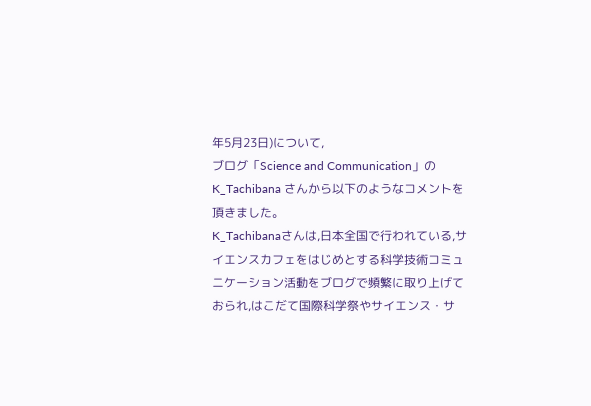年5月23日)について,
ブログ「Science and Communication」のK_Tachibana さんから以下のようなコメントを頂きました。
K_Tachibanaさんは,日本全国で行われている,サイエンスカフェをはじめとする科学技術コミュニケーション活動をブログで頻繁に取り上げておられ,はこだて国際科学祭やサイエンス・サ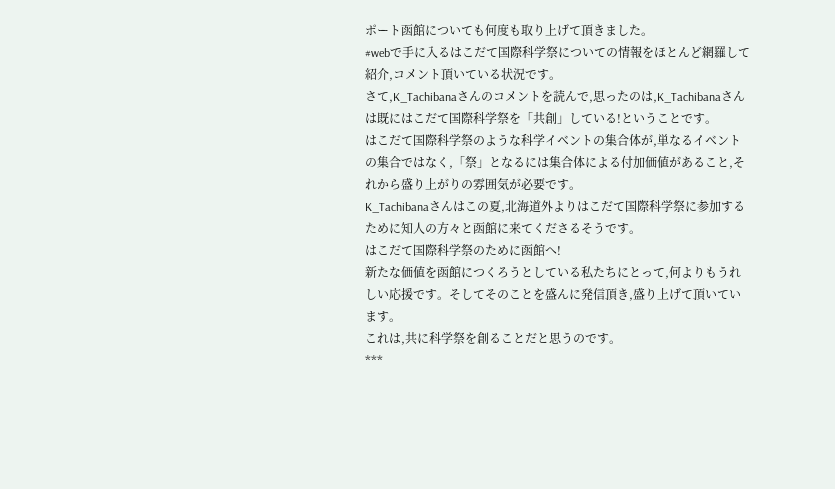ポート函館についても何度も取り上げて頂きました。
#webで手に入るはこだて国際科学祭についての情報をほとんど網羅して紹介,コメント頂いている状況です。
さて,K_Tachibanaさんのコメントを読んで,思ったのは,K_Tachibanaさんは既にはこだて国際科学祭を「共創」している!ということです。
はこだて国際科学祭のような科学イベントの集合体が,単なるイベントの集合ではなく,「祭」となるには集合体による付加価値があること,それから盛り上がりの雰囲気が必要です。
K_Tachibanaさんはこの夏,北海道外よりはこだて国際科学祭に参加するために知人の方々と函館に来てくださるそうです。
はこだて国際科学祭のために函館へ!
新たな価値を函館につくろうとしている私たちにとって,何よりもうれしい応援です。そしてそのことを盛んに発信頂き,盛り上げて頂いています。
これは,共に科学祭を創ることだと思うのです。
***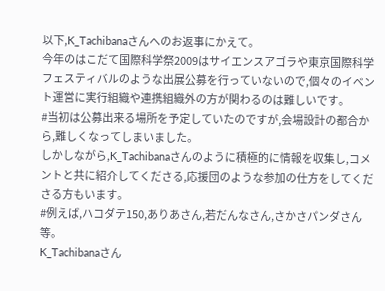以下,K_Tachibanaさんへのお返事にかえて。
今年のはこだて国際科学祭2009はサイエンスアゴラや東京国際科学フェスティバルのような出展公募を行っていないので,個々のイベント運営に実行組織や連携組織外の方が関わるのは難しいです。
#当初は公募出来る場所を予定していたのですが,会場設計の都合から,難しくなってしまいました。
しかしながら,K_Tachibanaさんのように積極的に情報を収集し,コメントと共に紹介してくださる,応援団のような参加の仕方をしてくださる方もいます。
#例えば,ハコダテ150,ありあさん,若だんなさん,さかさパンダさん等。
K_Tachibanaさん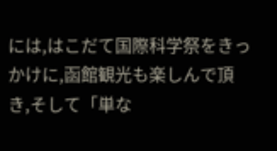には,はこだて国際科学祭をきっかけに,函館観光も楽しんで頂き,そして「単な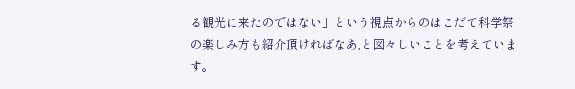る観光に来たのではない」という視点からのはこだて科学祭の楽しみ方も紹介頂ければなあ,と図々しいことを考えています。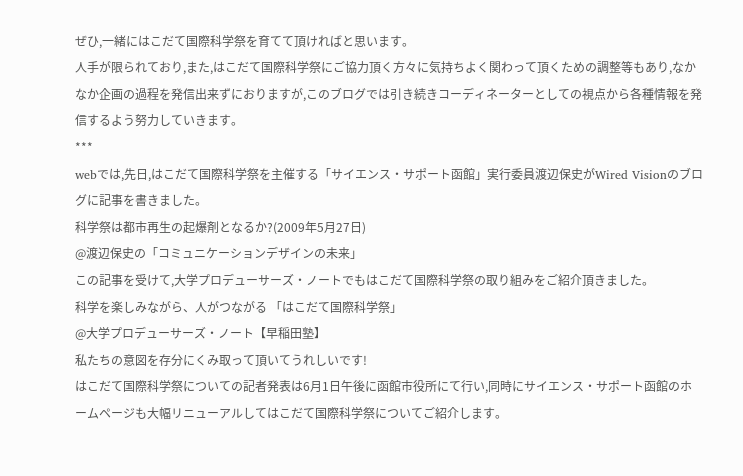ぜひ,一緒にはこだて国際科学祭を育てて頂ければと思います。
人手が限られており,また,はこだて国際科学祭にご協力頂く方々に気持ちよく関わって頂くための調整等もあり,なかなか企画の過程を発信出来ずにおりますが,このブログでは引き続きコーディネーターとしての視点から各種情報を発信するよう努力していきます。
***
webでは,先日,はこだて国際科学祭を主催する「サイエンス・サポート函館」実行委員渡辺保史がWired Visionのブログに記事を書きました。
科学祭は都市再生の起爆剤となるか?(2009年5月27日)
@渡辺保史の「コミュニケーションデザインの未来」
この記事を受けて,大学プロデューサーズ・ノートでもはこだて国際科学祭の取り組みをご紹介頂きました。
科学を楽しみながら、人がつながる 「はこだて国際科学祭」
@大学プロデューサーズ・ノート【早稲田塾】
私たちの意図を存分にくみ取って頂いてうれしいです!
はこだて国際科学祭についての記者発表は6月1日午後に函館市役所にて行い,同時にサイエンス・サポート函館のホームページも大幅リニューアルしてはこだて国際科学祭についてご紹介します。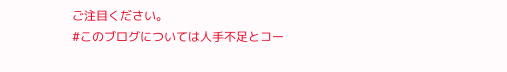ご注目ください。
#このブログについては人手不足とコー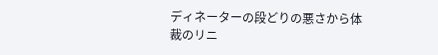ディネーターの段どりの悪さから体裁のリニ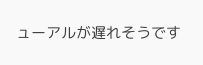ューアルが遅れそうです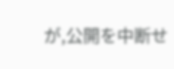が,公開を中断せ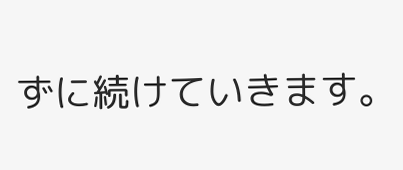ずに続けていきます。